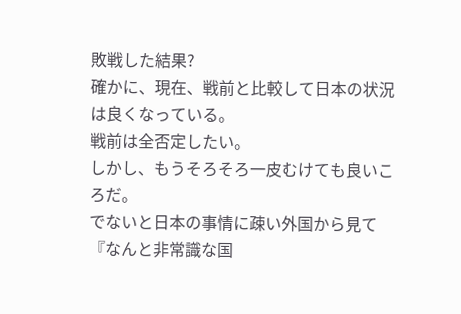敗戦した結果?
確かに、現在、戦前と比較して日本の状況は良くなっている。
戦前は全否定したい。
しかし、もうそろそろ一皮むけても良いころだ。
でないと日本の事情に疎い外国から見て
『なんと非常識な国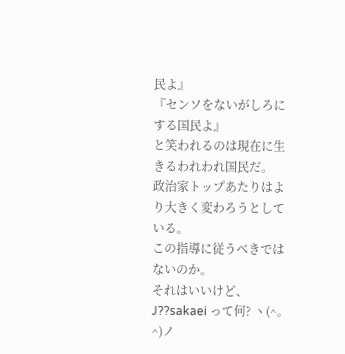民よ』
『センソをないがしろにする国民よ』
と笑われるのは現在に生きるわれわれ国民だ。
政治家トップあたりはより大きく変わろうとしている。
この指導に従うべきではないのか。
それはいいけど、J??sakaei って何? ヽ(^。^)ノ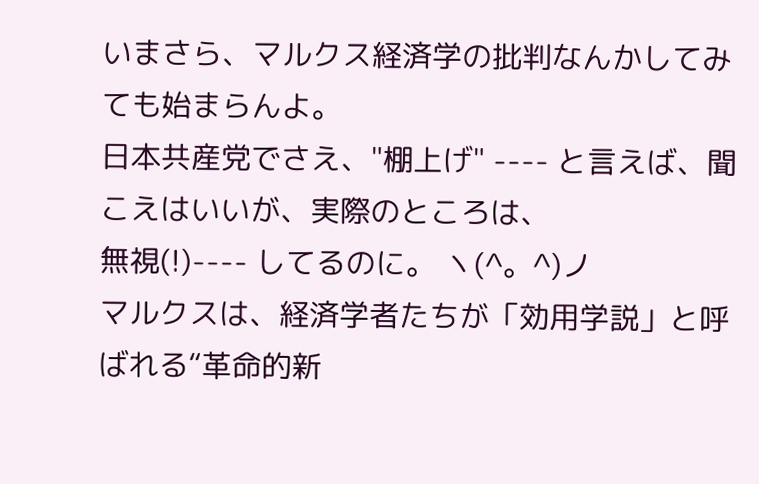いまさら、マルクス経済学の批判なんかしてみても始まらんよ。
日本共産党でさえ、"棚上げ" ---- と言えば、聞こえはいいが、実際のところは、
無視(!)---- してるのに。 ヽ(^。^)ノ
マルクスは、経済学者たちが「効用学説」と呼ばれる“革命的新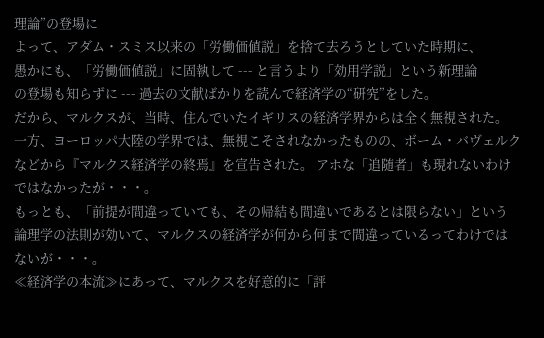理論”の登場に
よって、アダム・スミス以来の「労働価値説」を捨て去ろうとしていた時期に、
愚かにも、「労働価値説」に固執して --- と言うより「効用学説」という新理論
の登場も知らずに --- 過去の文献ばかりを読んで経済学の“研究”をした。
だから、マルクスが、当時、住んでいたイギリスの経済学界からは全く無視された。
一方、ヨーロッパ大陸の学界では、無視こそされなかったものの、ボーム・バヴェルク
などから『マルクス経済学の終焉』を宣告された。 アホな「追随者」も現れないわけ
ではなかったが・・・。
もっとも、「前提が間違っていても、その帰結も間違いであるとは限らない」という
論理学の法則が効いて、マルクスの経済学が何から何まで間違っているってわけでは
ないが・・・。
≪経済学の本流≫にあって、マルクスを好意的に「評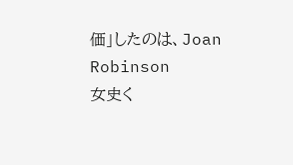価」したのは、Joan Robinson
女史く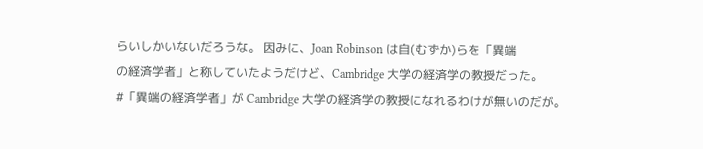らいしかいないだろうな。 因みに、Joan Robinson は自(むずか)らを「異端
の経済学者」と称していたようだけど、Cambridge 大学の経済学の教授だった。
#「異端の経済学者」が Cambridge 大学の経済学の教授になれるわけが無いのだが。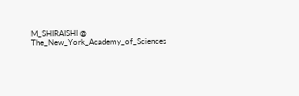M_SHIRAISHI @ The_New_York_Academy_of_Sciences